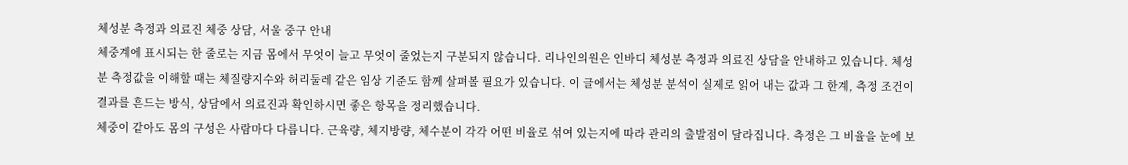체성분 측정과 의료진 체중 상담, 서울 중구 안내
체중계에 표시되는 한 줄로는 지금 몸에서 무엇이 늘고 무엇이 줄었는지 구분되지 않습니다. 리나인의원은 인바디 체성분 측정과 의료진 상담을 안내하고 있습니다. 체성분 측정값을 이해할 때는 체질량지수와 허리둘레 같은 임상 기준도 함께 살펴볼 필요가 있습니다. 이 글에서는 체성분 분석이 실제로 읽어 내는 값과 그 한계, 측정 조건이 결과를 흔드는 방식, 상담에서 의료진과 확인하시면 좋은 항목을 정리했습니다.
체중이 같아도 몸의 구성은 사람마다 다릅니다. 근육량, 체지방량, 체수분이 각각 어떤 비율로 섞여 있는지에 따라 관리의 출발점이 달라집니다. 측정은 그 비율을 눈에 보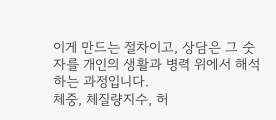이게 만드는 절차이고, 상담은 그 숫자를 개인의 생활과 병력 위에서 해석하는 과정입니다.
체중, 체질량지수, 허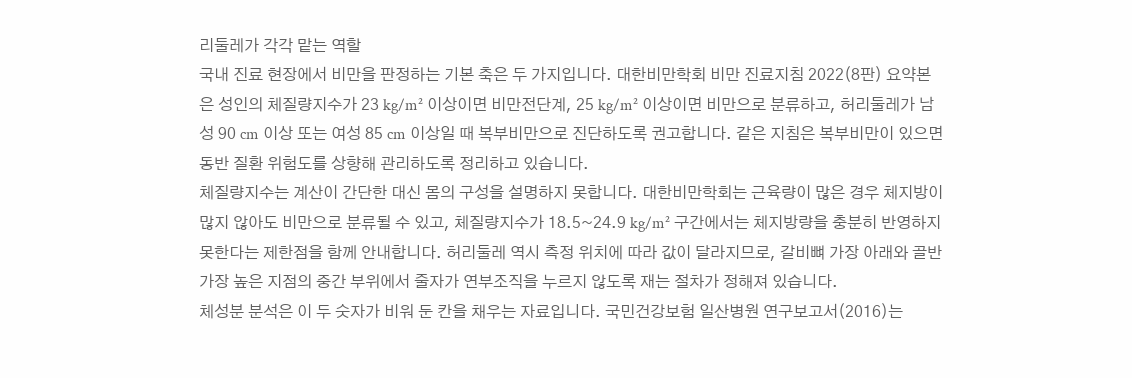리둘레가 각각 맡는 역할
국내 진료 현장에서 비만을 판정하는 기본 축은 두 가지입니다. 대한비만학회 비만 진료지침 2022(8판) 요약본은 성인의 체질량지수가 23 kg/m² 이상이면 비만전단계, 25 kg/m² 이상이면 비만으로 분류하고, 허리둘레가 남성 90 cm 이상 또는 여성 85 cm 이상일 때 복부비만으로 진단하도록 권고합니다. 같은 지침은 복부비만이 있으면 동반 질환 위험도를 상향해 관리하도록 정리하고 있습니다.
체질량지수는 계산이 간단한 대신 몸의 구성을 설명하지 못합니다. 대한비만학회는 근육량이 많은 경우 체지방이 많지 않아도 비만으로 분류될 수 있고, 체질량지수가 18.5~24.9 kg/m² 구간에서는 체지방량을 충분히 반영하지 못한다는 제한점을 함께 안내합니다. 허리둘레 역시 측정 위치에 따라 값이 달라지므로, 갈비뼈 가장 아래와 골반 가장 높은 지점의 중간 부위에서 줄자가 연부조직을 누르지 않도록 재는 절차가 정해져 있습니다.
체성분 분석은 이 두 숫자가 비워 둔 칸을 채우는 자료입니다. 국민건강보험 일산병원 연구보고서(2016)는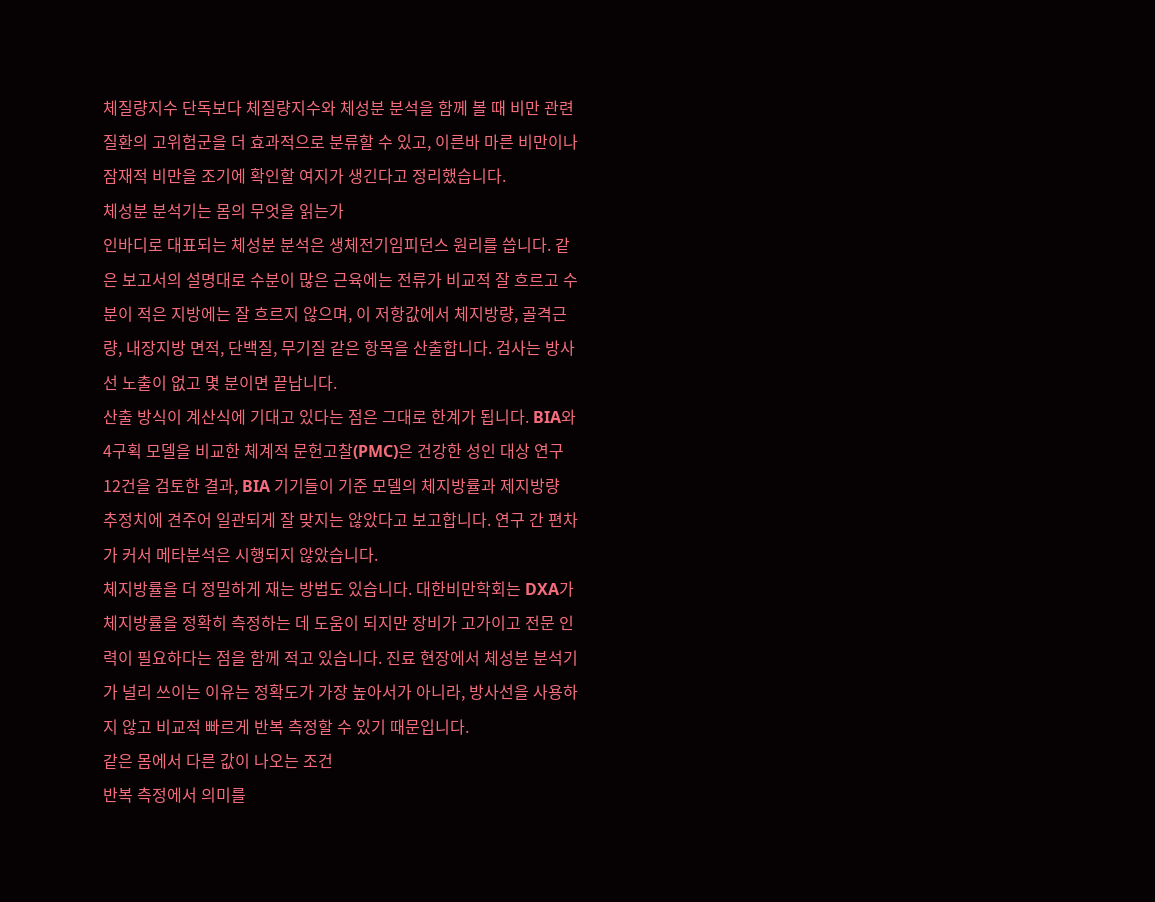체질량지수 단독보다 체질량지수와 체성분 분석을 함께 볼 때 비만 관련 질환의 고위험군을 더 효과적으로 분류할 수 있고, 이른바 마른 비만이나 잠재적 비만을 조기에 확인할 여지가 생긴다고 정리했습니다.
체성분 분석기는 몸의 무엇을 읽는가
인바디로 대표되는 체성분 분석은 생체전기임피던스 원리를 씁니다. 같은 보고서의 설명대로 수분이 많은 근육에는 전류가 비교적 잘 흐르고 수분이 적은 지방에는 잘 흐르지 않으며, 이 저항값에서 체지방량, 골격근량, 내장지방 면적, 단백질, 무기질 같은 항목을 산출합니다. 검사는 방사선 노출이 없고 몇 분이면 끝납니다.
산출 방식이 계산식에 기대고 있다는 점은 그대로 한계가 됩니다. BIA와 4구획 모델을 비교한 체계적 문헌고찰(PMC)은 건강한 성인 대상 연구 12건을 검토한 결과, BIA 기기들이 기준 모델의 체지방률과 제지방량 추정치에 견주어 일관되게 잘 맞지는 않았다고 보고합니다. 연구 간 편차가 커서 메타분석은 시행되지 않았습니다.
체지방률을 더 정밀하게 재는 방법도 있습니다. 대한비만학회는 DXA가 체지방률을 정확히 측정하는 데 도움이 되지만 장비가 고가이고 전문 인력이 필요하다는 점을 함께 적고 있습니다. 진료 현장에서 체성분 분석기가 널리 쓰이는 이유는 정확도가 가장 높아서가 아니라, 방사선을 사용하지 않고 비교적 빠르게 반복 측정할 수 있기 때문입니다.
같은 몸에서 다른 값이 나오는 조건
반복 측정에서 의미를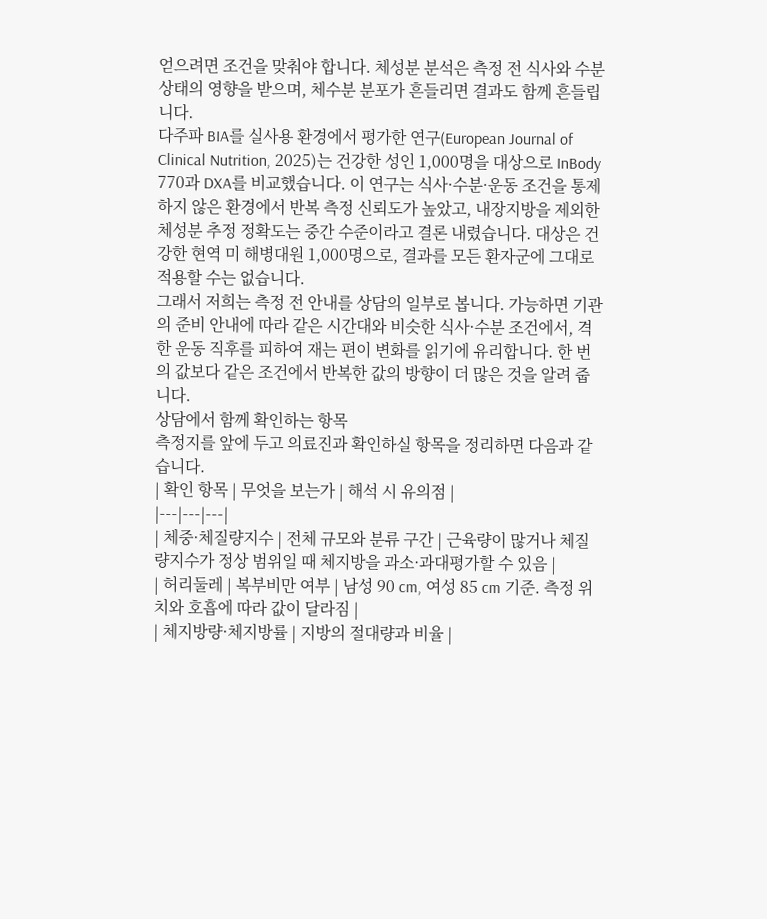얻으려면 조건을 맞춰야 합니다. 체성분 분석은 측정 전 식사와 수분 상태의 영향을 받으며, 체수분 분포가 흔들리면 결과도 함께 흔들립니다.
다주파 BIA를 실사용 환경에서 평가한 연구(European Journal of Clinical Nutrition, 2025)는 건강한 성인 1,000명을 대상으로 InBody 770과 DXA를 비교했습니다. 이 연구는 식사·수분·운동 조건을 통제하지 않은 환경에서 반복 측정 신뢰도가 높았고, 내장지방을 제외한 체성분 추정 정확도는 중간 수준이라고 결론 내렸습니다. 대상은 건강한 현역 미 해병대원 1,000명으로, 결과를 모든 환자군에 그대로 적용할 수는 없습니다.
그래서 저희는 측정 전 안내를 상담의 일부로 봅니다. 가능하면 기관의 준비 안내에 따라 같은 시간대와 비슷한 식사·수분 조건에서, 격한 운동 직후를 피하여 재는 편이 변화를 읽기에 유리합니다. 한 번의 값보다 같은 조건에서 반복한 값의 방향이 더 많은 것을 알려 줍니다.
상담에서 함께 확인하는 항목
측정지를 앞에 두고 의료진과 확인하실 항목을 정리하면 다음과 같습니다.
| 확인 항목 | 무엇을 보는가 | 해석 시 유의점 |
|---|---|---|
| 체중·체질량지수 | 전체 규모와 분류 구간 | 근육량이 많거나 체질량지수가 정상 범위일 때 체지방을 과소·과대평가할 수 있음 |
| 허리둘레 | 복부비만 여부 | 남성 90 cm, 여성 85 cm 기준. 측정 위치와 호흡에 따라 값이 달라짐 |
| 체지방량·체지방률 | 지방의 절대량과 비율 |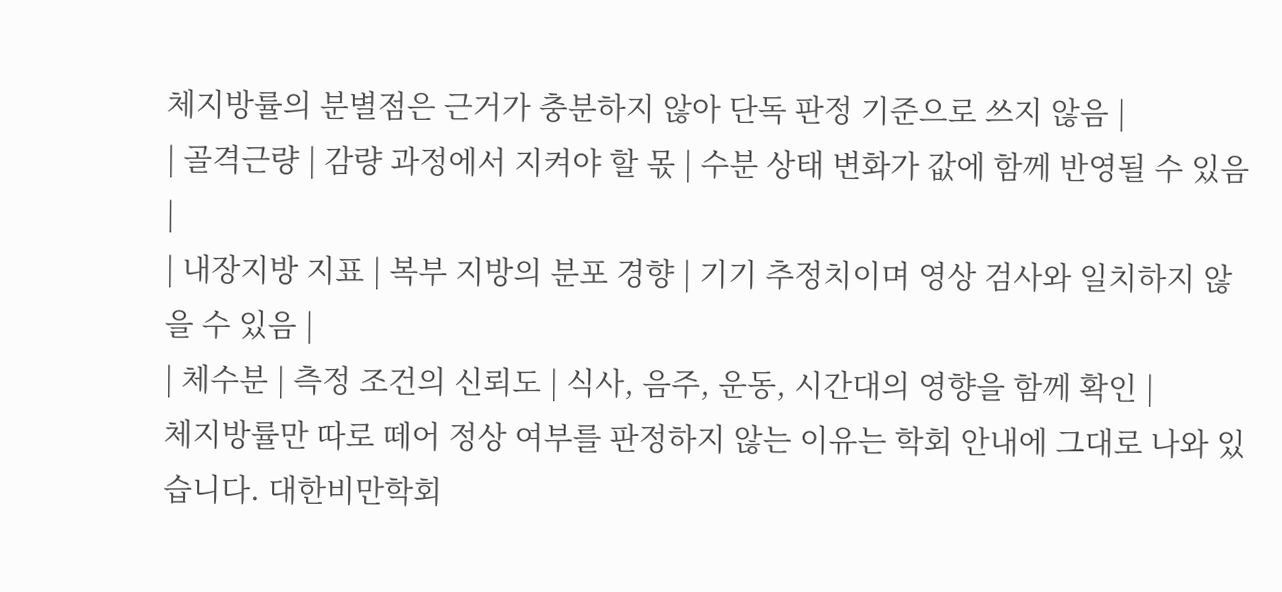체지방률의 분별점은 근거가 충분하지 않아 단독 판정 기준으로 쓰지 않음 |
| 골격근량 | 감량 과정에서 지켜야 할 몫 | 수분 상태 변화가 값에 함께 반영될 수 있음 |
| 내장지방 지표 | 복부 지방의 분포 경향 | 기기 추정치이며 영상 검사와 일치하지 않을 수 있음 |
| 체수분 | 측정 조건의 신뢰도 | 식사, 음주, 운동, 시간대의 영향을 함께 확인 |
체지방률만 따로 떼어 정상 여부를 판정하지 않는 이유는 학회 안내에 그대로 나와 있습니다. 대한비만학회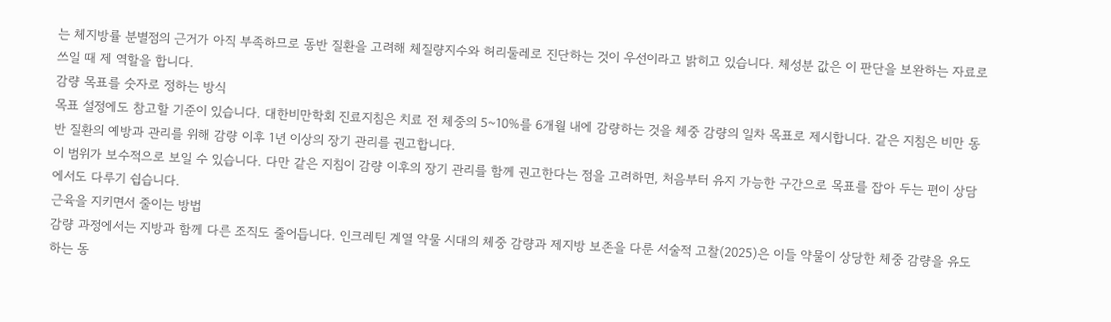는 체지방률 분별점의 근거가 아직 부족하므로 동반 질환을 고려해 체질량지수와 허리둘레로 진단하는 것이 우선이라고 밝히고 있습니다. 체성분 값은 이 판단을 보완하는 자료로 쓰일 때 제 역할을 합니다.
감량 목표를 숫자로 정하는 방식
목표 설정에도 참고할 기준이 있습니다. 대한비만학회 진료지침은 치료 전 체중의 5~10%를 6개월 내에 감량하는 것을 체중 감량의 일차 목표로 제시합니다. 같은 지침은 비만 동반 질환의 예방과 관리를 위해 감량 이후 1년 이상의 장기 관리를 권고합니다.
이 범위가 보수적으로 보일 수 있습니다. 다만 같은 지침이 감량 이후의 장기 관리를 함께 권고한다는 점을 고려하면, 처음부터 유지 가능한 구간으로 목표를 잡아 두는 편이 상담에서도 다루기 쉽습니다.
근육을 지키면서 줄이는 방법
감량 과정에서는 지방과 함께 다른 조직도 줄어듭니다. 인크레틴 계열 약물 시대의 체중 감량과 제지방 보존을 다룬 서술적 고찰(2025)은 이들 약물이 상당한 체중 감량을 유도하는 동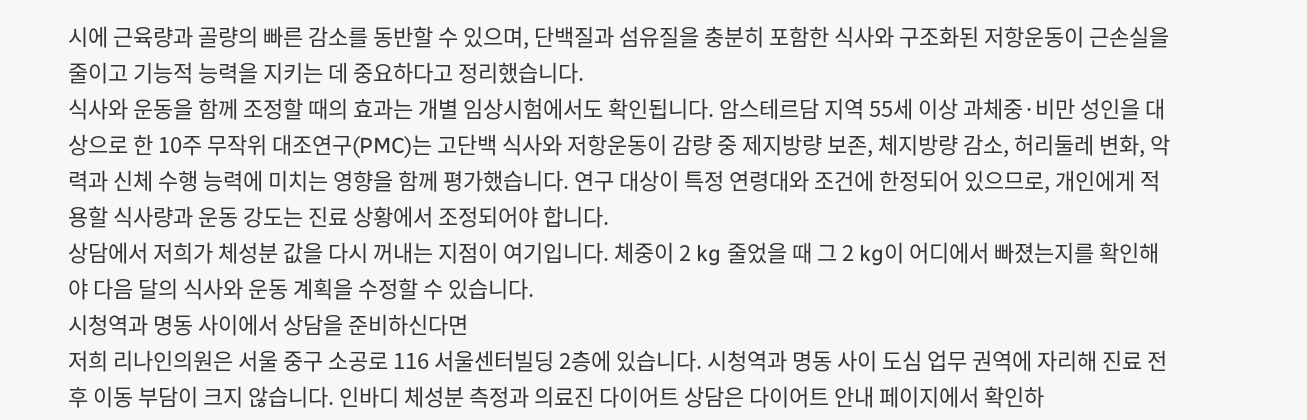시에 근육량과 골량의 빠른 감소를 동반할 수 있으며, 단백질과 섬유질을 충분히 포함한 식사와 구조화된 저항운동이 근손실을 줄이고 기능적 능력을 지키는 데 중요하다고 정리했습니다.
식사와 운동을 함께 조정할 때의 효과는 개별 임상시험에서도 확인됩니다. 암스테르담 지역 55세 이상 과체중·비만 성인을 대상으로 한 10주 무작위 대조연구(PMC)는 고단백 식사와 저항운동이 감량 중 제지방량 보존, 체지방량 감소, 허리둘레 변화, 악력과 신체 수행 능력에 미치는 영향을 함께 평가했습니다. 연구 대상이 특정 연령대와 조건에 한정되어 있으므로, 개인에게 적용할 식사량과 운동 강도는 진료 상황에서 조정되어야 합니다.
상담에서 저희가 체성분 값을 다시 꺼내는 지점이 여기입니다. 체중이 2 kg 줄었을 때 그 2 kg이 어디에서 빠졌는지를 확인해야 다음 달의 식사와 운동 계획을 수정할 수 있습니다.
시청역과 명동 사이에서 상담을 준비하신다면
저희 리나인의원은 서울 중구 소공로 116 서울센터빌딩 2층에 있습니다. 시청역과 명동 사이 도심 업무 권역에 자리해 진료 전후 이동 부담이 크지 않습니다. 인바디 체성분 측정과 의료진 다이어트 상담은 다이어트 안내 페이지에서 확인하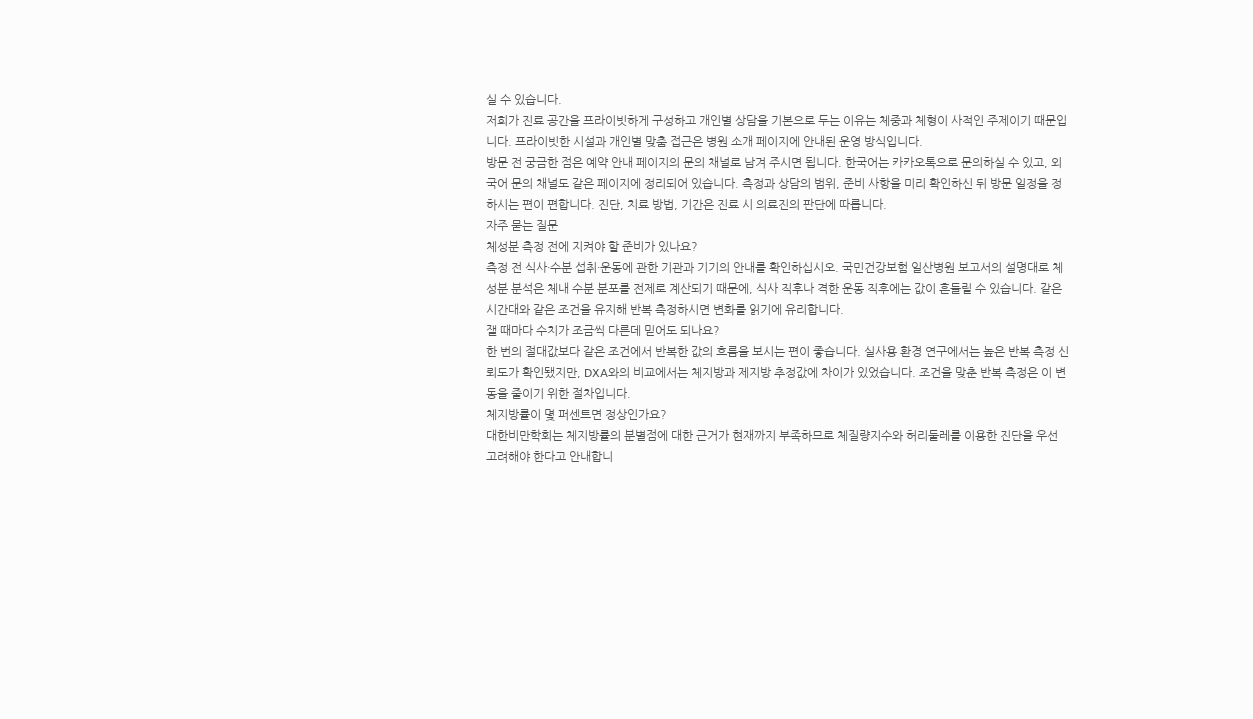실 수 있습니다.
저희가 진료 공간을 프라이빗하게 구성하고 개인별 상담을 기본으로 두는 이유는 체중과 체형이 사적인 주제이기 때문입니다. 프라이빗한 시설과 개인별 맞춤 접근은 병원 소개 페이지에 안내된 운영 방식입니다.
방문 전 궁금한 점은 예약 안내 페이지의 문의 채널로 남겨 주시면 됩니다. 한국어는 카카오톡으로 문의하실 수 있고, 외국어 문의 채널도 같은 페이지에 정리되어 있습니다. 측정과 상담의 범위, 준비 사항을 미리 확인하신 뒤 방문 일정을 정하시는 편이 편합니다. 진단, 치료 방법, 기간은 진료 시 의료진의 판단에 따릅니다.
자주 묻는 질문
체성분 측정 전에 지켜야 할 준비가 있나요?
측정 전 식사·수분 섭취·운동에 관한 기관과 기기의 안내를 확인하십시오. 국민건강보험 일산병원 보고서의 설명대로 체성분 분석은 체내 수분 분포를 전제로 계산되기 때문에, 식사 직후나 격한 운동 직후에는 값이 흔들릴 수 있습니다. 같은 시간대와 같은 조건을 유지해 반복 측정하시면 변화를 읽기에 유리합니다.
잴 때마다 수치가 조금씩 다른데 믿어도 되나요?
한 번의 절대값보다 같은 조건에서 반복한 값의 흐름을 보시는 편이 좋습니다. 실사용 환경 연구에서는 높은 반복 측정 신뢰도가 확인됐지만, DXA와의 비교에서는 체지방과 제지방 추정값에 차이가 있었습니다. 조건을 맞춘 반복 측정은 이 변동을 줄이기 위한 절차입니다.
체지방률이 몇 퍼센트면 정상인가요?
대한비만학회는 체지방률의 분별점에 대한 근거가 현재까지 부족하므로 체질량지수와 허리둘레를 이용한 진단을 우선 고려해야 한다고 안내합니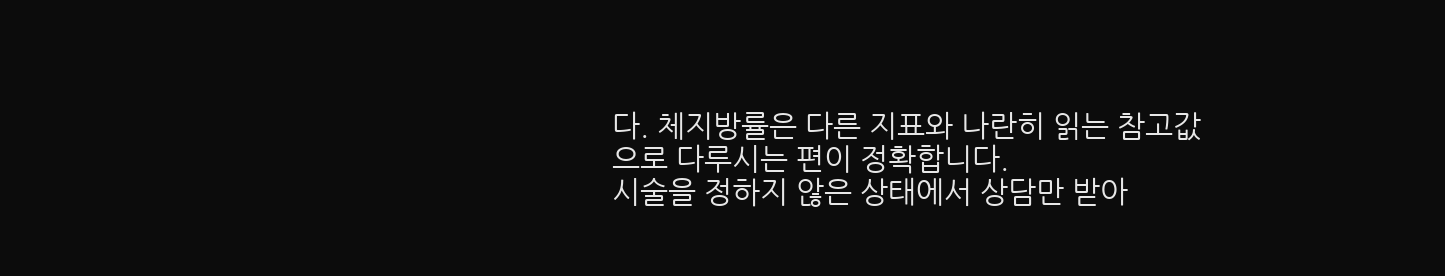다. 체지방률은 다른 지표와 나란히 읽는 참고값으로 다루시는 편이 정확합니다.
시술을 정하지 않은 상태에서 상담만 받아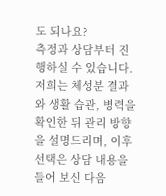도 되나요?
측정과 상담부터 진행하실 수 있습니다. 저희는 체성분 결과와 생활 습관, 병력을 확인한 뒤 관리 방향을 설명드리며, 이후 선택은 상담 내용을 들어 보신 다음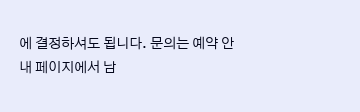에 결정하셔도 됩니다. 문의는 예약 안내 페이지에서 남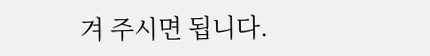겨 주시면 됩니다.